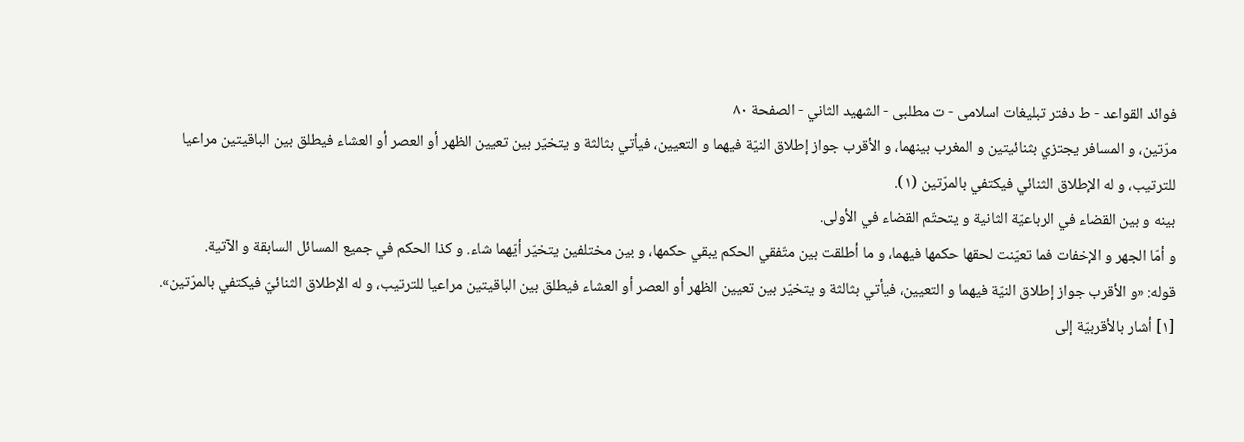فوائد القواعد - ط دفتر تبلیغات اسلامی - ت مطلبی - الشهيد الثاني - الصفحة ٨٠
مرّتين، و المسافر يجتزي بثنائيتين و المغرب بينهما، و الأقرب جواز إطلاق النيّة فيهما و التعيين، فيأتي بثالثة و يتخيّر بين تعيين الظهر أو العصر أو العشاء فيطلق بين الباقيتين مراعيا للترتيب، و له الإطلاق الثنائي فيكتفي بالمرّتين (١).
بينه و بين القضاء في الرباعيّة الثانية و يتحتّم القضاء في الأولى.
و أمّا الجهر و الإخفات فما تعيّنت لحقها حكمها فيهما، و ما أطلقت بين متّفقي الحكم يبقي حكمها، و بين مختلفين يتخيّر أيّهما شاء. و كذا الحكم في جميع المسائل السابقة و الآتية.
قوله: «و الأقرب جواز إطلاق النيّة فيهما و التعيين، فيأتي بثالثة و يتخيّر بين تعيين الظهر أو العصر أو العشاء فيطلق بين الباقيتين مراعيا للترتيب، و له الإطلاق الثنائيّ فيكتفي بالمرّتين».
[١] أشار بالأقربيّة إلى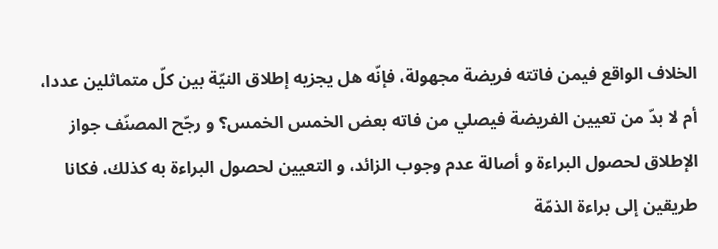الخلاف الواقع فيمن فاتته فريضة مجهولة، فإنّه هل يجزيه إطلاق النيّة بين كلّ متماثلين عددا، أم لا بدّ من تعيين الفريضة فيصلي من فاته بعض الخمس الخمس؟ و رجّح المصنّف جواز الإطلاق لحصول البراءة و أصالة عدم وجوب الزائد، و التعيين لحصول البراءة به كذلك، فكانا طريقين إلى براءة الذمّة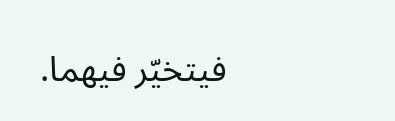فيتخيّر فيهما.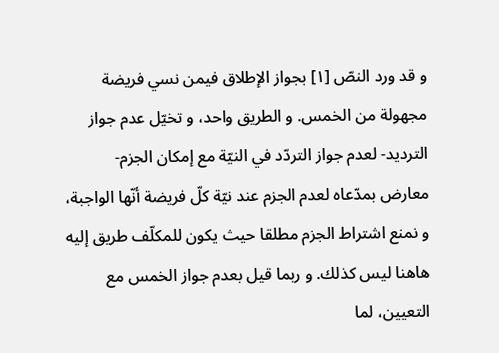و قد ورد النصّ [١] بجواز الإطلاق فيمن نسي فريضة مجهولة من الخمس. و الطريق واحد، و تخيّل عدم جواز الترديد- لعدم جواز التردّد في النيّة مع إمكان الجزم- معارض بمدّعاه لعدم الجزم عند نيّة كلّ فريضة أنّها الواجبة، و نمنع اشتراط الجزم مطلقا حيث يكون للمكلّف طريق إليه هاهنا ليس كذلك. و ربما قيل بعدم جواز الخمس مع التعيين، لما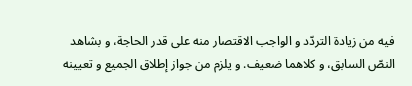فيه من زيادة التردّد و الواجب الاقتصار منه على قدر الحاجة، و بشاهد النصّ السابق، و كلاهما ضعيف. و يلزم من جواز إطلاق الجميع و تعيينه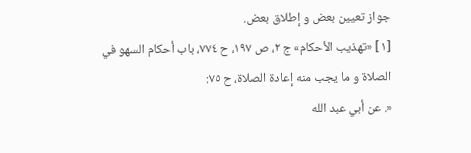جواز تعيين بعض و إطلاق بعض.
[١] «تهذيب الأحكام» ج ٢، ص ١٩٧، ح ٧٧٤، باب أحكام السهو في الصلاة و ما يجب منه إعادة الصلاة، ح ٧٥:
«. عن أبي عبد الله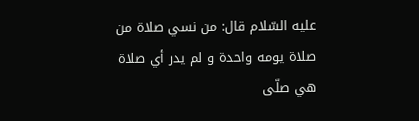عليه السّلام قال: من نسي صلاة من صلاة يومه واحدة و لم يدر أي صلاة هي صلّى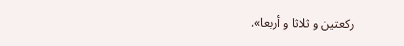ركعتين و ثلاثا و أربعا».